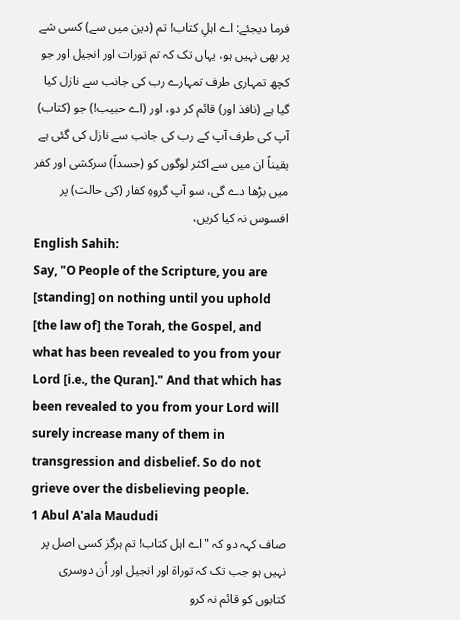فرما دیجئے: اے اہلِ کتاب! تم (دین میں سے) کسی شے پر بھی نہیں ہو، یہاں تک کہ تم تورات اور انجیل اور جو کچھ تمہاری طرف تمہارے رب کی جانب سے نازل کیا گیا ہے (نافذ اور) قائم کر دو، اور (اے حبیب!) جو (کتاب) آپ کی طرف آپ کے رب کی جانب سے نازل کی گئی ہے یقیناً ان میں سے اکثر لوگوں کو (حسداً) سرکشی اور کفر میں بڑھا دے گی، سو آپ گروہِ کفار (کی حالت) پر افسوس نہ کیا کریں،
English Sahih:
Say, "O People of the Scripture, you are [standing] on nothing until you uphold [the law of] the Torah, the Gospel, and what has been revealed to you from your Lord [i.e., the Quran]." And that which has been revealed to you from your Lord will surely increase many of them in transgression and disbelief. So do not grieve over the disbelieving people.
1 Abul A'ala Maududi
صاف کہہ دو کہ "اے اہل کتاب! تم ہرگز کسی اصل پر نہیں ہو جب تک کہ توراۃ اور انجیل اور اُن دوسری کتابوں کو قائم نہ کرو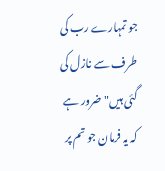جو تمہارے رب کی طرف سے نازل کی گئی ہیں" ضرور ہے کہ یہ فرمان جو تم پر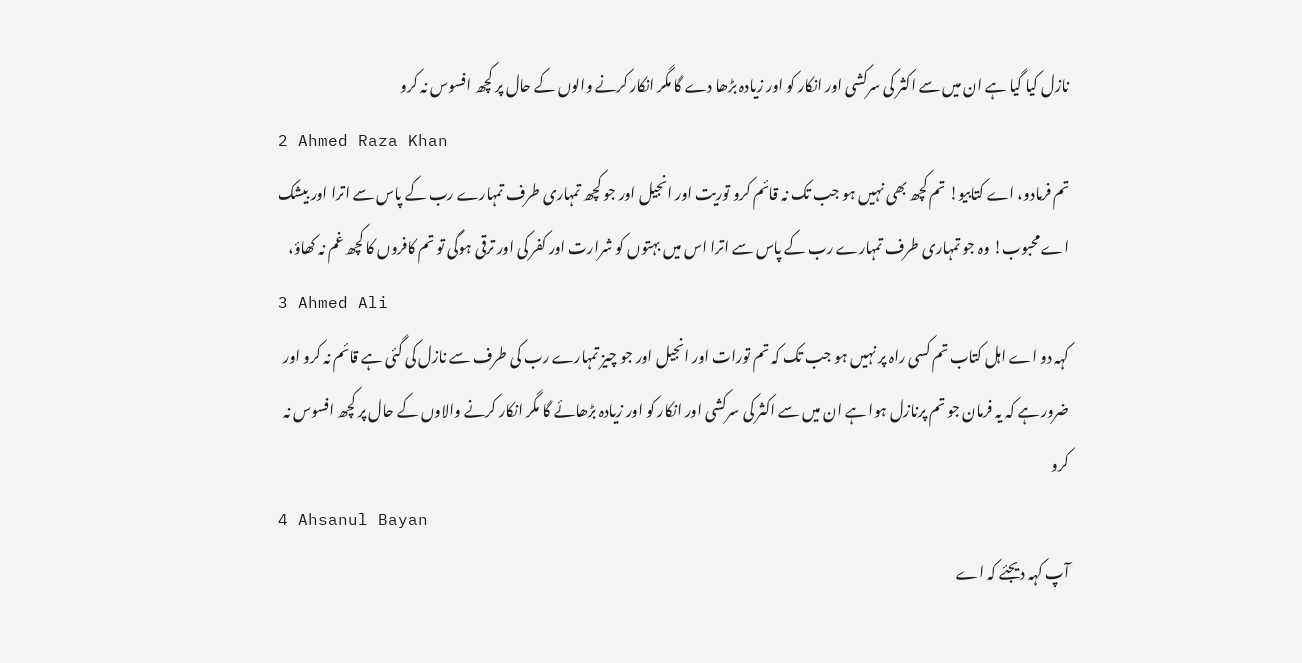نازل کیا گیا ہے ان میں سے اکثر کی سرکشی اور انکار کو اور زیادہ بڑھا دے گا مگر انکار کرنے والوں کے حال پر کچھ افسوس نہ کرو
2 Ahmed Raza Khan
تم فرمادو، اے کتابیو! تم کچھ بھی نہیں ہو جب تک نہ قائم کرو توریت اور انجیل اور جو کچھ تمہاری طرف تمہارے رب کے پاس سے اترا اور بیشک اے محبوب! وہ جو تمہاری طرف تمہارے رب کے پاس سے اترا اس میں بہتوں کو شرارت اور کفر کی اور ترقی ہوگی تو تم کافروں کا کچھ غم نہ کھاؤ،
3 Ahmed Ali
کہہ دو اے اہل کتاب تم کسی راہ پر نہیں ہو جب تک کہ تم تورات اور انجیل اور جو چیز تمہارے رب کی طرف سے نازل کی گئی ہے قائم نہ کرو اور ضرور ہے کہ یہ فرمان جو تم پرنازل ہوا ہے ان میں سے اکثر کی سرکشی اور انکار کو اور زيادہ بڑھائے گا مگر انکار کرنے والاوں کے حال پر کچھ افسوس نہ کرو
4 Ahsanul Bayan
آپ کہہ دیجئے کہ اے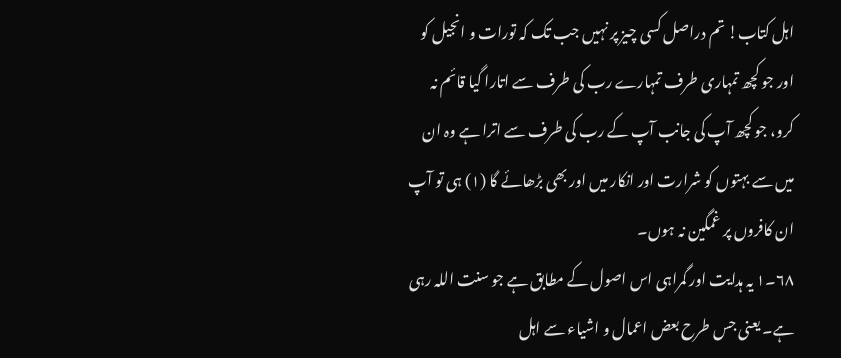اہل کتاب! تم دراصل کسی چیز پر نہیں جب تک کہ تورات و انجیل کو اور جو کچھ تمہاری طرف تمہارے رب کی طرف سے اتارا گیا قائم نہ کرو، جو کچھ آپ کی جانب آپ کے رب کی طرف سے اترا ہے وہ ان میں سے بہتوں کو شرارت اور انکار میں اور بھی بڑھائے گا (١) ہی تو آپ ان کافروں پر غمگین نہ ہوں۔
٦٨۔١ یہ ہدایت اور گمراہی اس اصول کے مطابق ہے جو سنت اللہ رہی ہے۔ یعنی جس طرح بعض اعمال و اشیاء سے اہل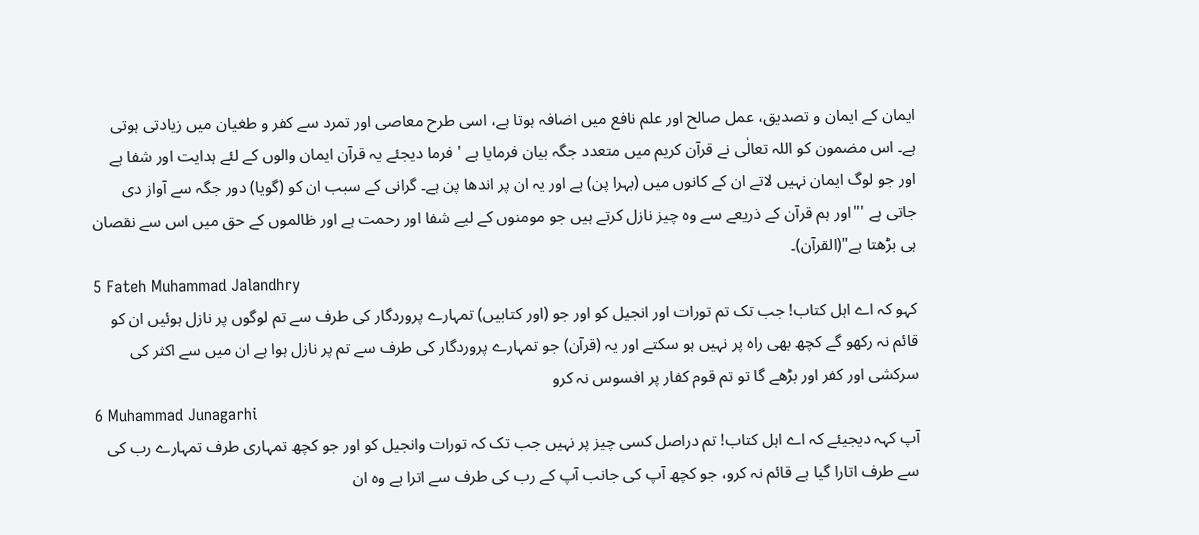ایمان کے ایمان و تصدیق، عمل صالح اور علم نافع میں اضافہ ہوتا ہے، اسی طرح معاصی اور تمرد سے کفر و طغیان میں زیادتی ہوتی ہے۔ اس مضمون کو اللہ تعالٰی نے قرآن کریم میں متعدد جگہ بیان فرمایا ہے ' فرما دیجئے یہ قرآن ایمان والوں کے لئے ہدایت اور شفا ہے اور جو لوگ ایمان نہیں لاتے ان کے کانوں میں (بہرا پن) ہے اور یہ ان پر اندھا پن ہے۔ گرانی کے سبب ان کو (گویا) دور جگہ سے آواز دی جاتی ہے '"اور ہم قرآن کے ذریعے سے وہ چیز نازل کرتے ہیں جو مومنوں کے لیے شفا اور رحمت ہے اور ظالموں کے حق میں اس سے نقصان ہی بڑھتا ہے"(القرآن)۔
5 Fateh Muhammad Jalandhry
کہو کہ اے اہل کتاب! جب تک تم تورات اور انجیل کو اور جو (اور کتابیں) تمہارے پروردگار کی طرف سے تم لوگوں پر نازل ہوئیں ان کو قائم نہ رکھو گے کچھ بھی راہ پر نہیں ہو سکتے اور یہ (قرآن) جو تمہارے پروردگار کی طرف سے تم پر نازل ہوا ہے ان میں سے اکثر کی سرکشی اور کفر اور بڑھے گا تو تم قوم کفار پر افسوس نہ کرو
6 Muhammad Junagarhi
آپ کہہ دیجیئے کہ اے اہل کتاب! تم دراصل کسی چیز پر نہیں جب تک کہ تورات وانجیل کو اور جو کچھ تمہاری طرف تمہارے رب کی سے طرف اتارا گیا ہے قائم نہ کرو، جو کچھ آپ کی جانب آپ کے رب کی طرف سے اترا ہے وه ان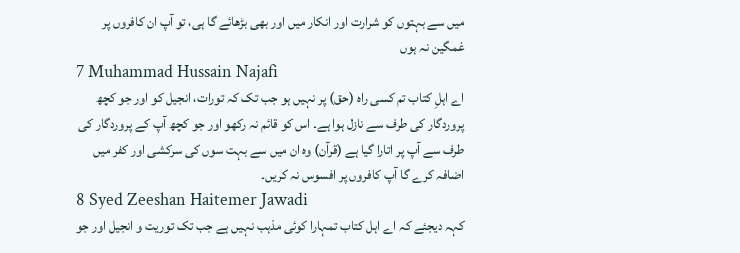میں سے بہتوں کو شرارت اور انکار میں اور بھی بڑھائے گا ہی، تو آپ ان کافروں پر غمگین نہ ہوں
7 Muhammad Hussain Najafi
اے اہلِ کتاب تم کسی راہ (حق) پر نہیں ہو جب تک کہ تورات، انجیل کو اور جو کچھ پروردگار کی طرف سے نازل ہوا ہے۔ اس کو قائم نہ رکھو اور جو کچھ آپ کے پروردگار کی طرف سے آپ پر اتارا گیا ہے (قرآن) وہ ان میں سے بہت سوں کی سرکشی اور کفر میں اضافہ کرے گا آپ کافروں پر افسوس نہ کریں۔
8 Syed Zeeshan Haitemer Jawadi
کہہ دیجئے کہ اے اہل کتاب تمہارا کوئی مذہب نہیں ہے جب تک توریت و انجیل اور جو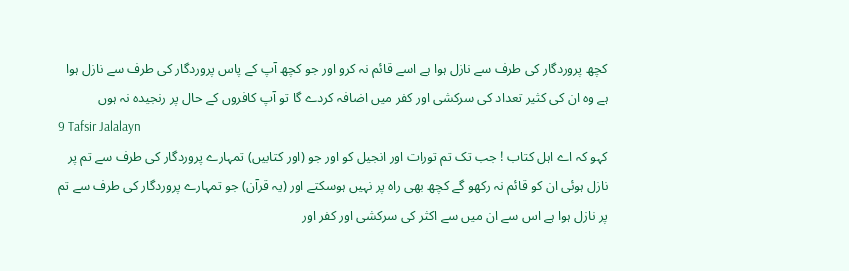کچھ پروردگار کی طرف سے نازل ہوا ہے اسے قائم نہ کرو اور جو کچھ آپ کے پاس پروردگار کی طرف سے نازل ہوا ہے وہ ان کی کثیر تعداد کی سرکشی اور کفر میں اضافہ کردے گا تو آپ کافروں کے حال پر رنجیدہ نہ ہوں
9 Tafsir Jalalayn
کہو کہ اے اہل کتاب ! جب تک تم تورات اور انجیل کو اور جو (اور کتابیں) تمہارے پروردگار کی طرف سے تم پر نازل ہوئی ان کو قائم نہ رکھو گے کچھ بھی راہ پر نہیں ہوسکتے اور (یہ قرآن) جو تمہارے پروردگار کی طرف سے تم پر نازل ہوا ہے اس سے ان میں سے اکثر کی سرکشی اور کفر اور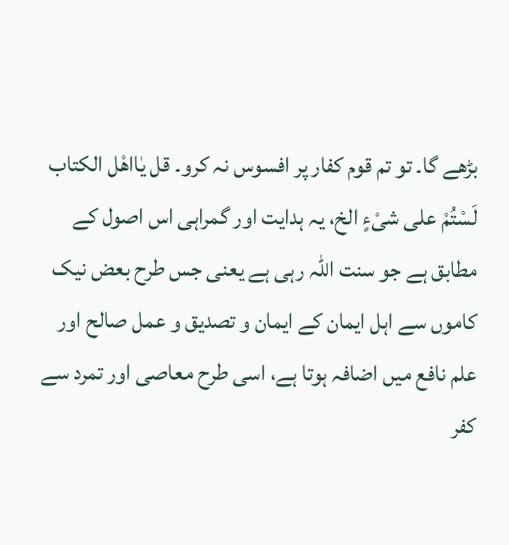بڑھے گا۔ تو تم قوم کفار پر افسوس نہ کرو۔ قل یٰااھْل الکتاب لَسْتُمْ علی شیْءٍ الخ، یہ ہدایت اور گمراہی اس اصول کے مطابق ہے جو سنت اللہ رہی ہے یعنی جس طرح بعض نیک کاموں سے اہل ایمان کے ایمان و تصدیق و عمل صالح اور علم نافع میں اضافہ ہوتا ہے، اسی طرح معاصی اور تمرد سے کفر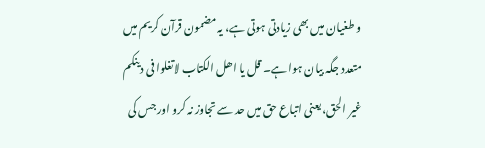و طغیان میں بھی زیادتی ہوتی ہے، یہ مضمون قرآن کریم میں متعدد جگہ بیان ہوا ہے۔ قل یا اھل الکتاب لاتغلوا فی دینکم غیر الحق، یعنی اتباع حق میں حد سے تجاوز نہ کرو اور جس کی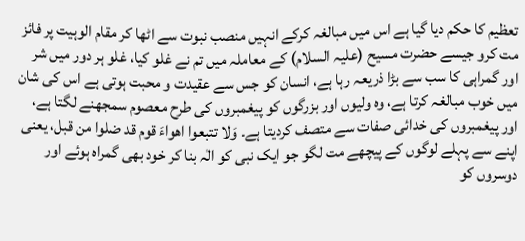تعظیم کا حکم دیا گیا ہے اس میں مبالغہ کرکے انہیں منصب نبوت سے اٹھا کر مقام الوہیت پر فائز مت کرو جیسے حضرت مسیح (علیہ السلام) کے معاملہ میں تم نے غلو کیا، غلو ہر دور میں شر اور گمراہی کا سب سے بڑا ذریعہ رہا ہے، انسان کو جس سے عقیدت و محبت ہوتی ہے اس کی شان میں خوب مبالغہ کرتا ہے، وہ ولیوں اور بزرگوں کو پیغمبروں کی طرح معصوم سمجھنے لگتا ہے، اور پیغمبروں کی خدائی صفات سے متصف کردیتا ہے۔ وَلا تتبعوا اھواءَ قوم قد ضلوا من قبل، یعنی اپنے سے پہلے لوگوں کے پیچھے مت لگو جو ایک نبی کو الٰہ بنا کر خود بھی گمراہ ہوئے اور دوسروں کو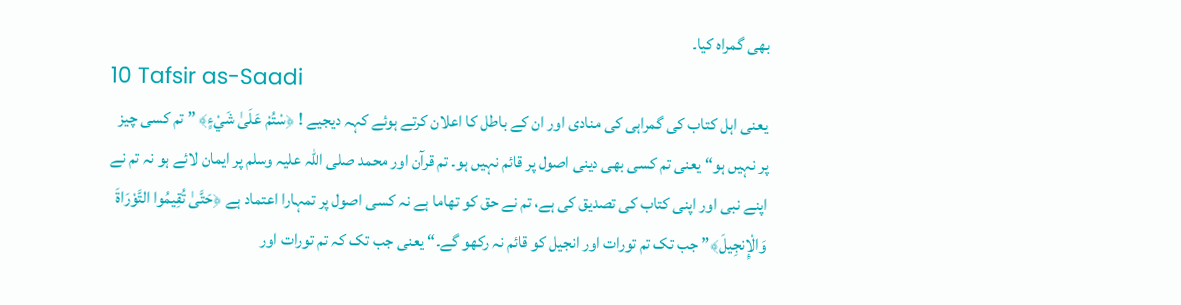بھی گمراہ کیا۔
10 Tafsir as-Saadi
یعنی اہل کتاب کی گمراہی کی منادی اور ان کے باطل کا اعلان کرتے ہوئے کہہ دیجیے ! ﴿سْتُمْ عَلَىٰ شَيْءٍ﴾ ” تم کسی چیز پر نہیں ہو“ یعنی تم کسی بھی دینی اصول پر قائم نہیں ہو۔ تم قرآن اور محمد صلی اللہ علیہ وسلم پر ایمان لائے ہو نہ تم نے اپنے نبی اور اپنی کتاب کی تصدیق کی ہے، تم نے حق کو تھاما ہے نہ کسی اصول پر تمہارا اعتماد ہے ﴿حَتَّىٰ تُقِيمُوا التَّوْرَاةَ وَالْإِنجِيلَ﴾” جب تک تم تورات اور انجیل کو قائم نہ رکھو گے۔“ یعنی جب تک کہ تم تورات اور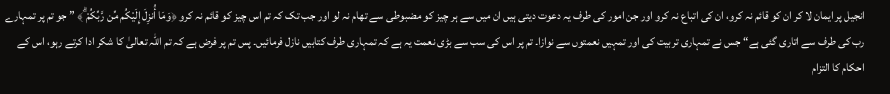انجیل پر ایمان لا کر ان کو قائم نہ کرو، ان کی اتباع نہ کرو اور جن امور کی طرف یہ دعوت دیتی ہیں ان میں سے ہر چیز کو مضبوطی سے تھام نہ لو اور جب تک کہ تم اس چیز کو قائم نہ کرو ﴿وَمَا أُنزِلَ إِلَيْكُم مِّن رَّبِّكُمْ ۗ﴾ ” جو تم پر تمہارے رب کی طرف سے اتاری گئی ہے“ جس نے تمہاری تربیت کی اور تمہیں نعمتوں سے نوازا۔ تم پر اس کی سب سے بڑی نعمت یہ ہے کہ تمہاری طرف کتابیں نازل فرمائیں۔ پس تم پر فرض ہے کہ تم اللہ تعالیٰ کا شکر ادا کرتے رہو، اس کے احکام کا التزام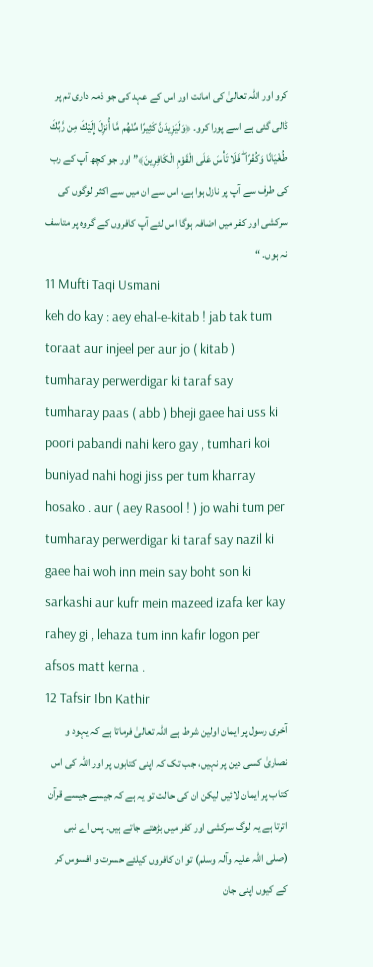کرو اور اللہ تعالیٰ کی امانت اور اس کے عہد کی جو ذمہ داری تم پر ڈالی گئی ہے اسے پورا کرو۔ ﴿وَلَيَزِيدَنَّ كَثِيرًا مِّنْهُم مَّا أُنزِلَ إِلَيْكَ مِن رَّبِّكَ طُغْيَانًا وَكُفْرًا ۖ فَلَا تَأْسَ عَلَى الْقَوْمِ الْكَافِرِينَ﴾” اور جو کچھ آپ کے رب کی طرف سے آپ پر نازل ہوا ہے، اس سے ان میں سے اکثر لوگوں کی سرکشی اور کفر میں اضافہ ہوگا اس لئے آپ کافروں کے گروہ پر متاسف نہ ہوں۔ “
11 Mufti Taqi Usmani
keh do kay : aey ehal-e-kitab ! jab tak tum toraat aur injeel per aur jo ( kitab ) tumharay perwerdigar ki taraf say tumharay paas ( abb ) bheji gaee hai uss ki poori pabandi nahi kero gay , tumhari koi buniyad nahi hogi jiss per tum kharray hosako . aur ( aey Rasool ! ) jo wahi tum per tumharay perwerdigar ki taraf say nazil ki gaee hai woh inn mein say boht son ki sarkashi aur kufr mein mazeed izafa ker kay rahey gi , lehaza tum inn kafir logon per afsos matt kerna .
12 Tafsir Ibn Kathir
آخری رسول پر ایمان اولین شرط ہے اللہ تعالیٰ فرماتا ہے کہ یہود و نصاریٰ کسی دین پر نہیں، جب تک کہ اپنی کتابوں پر اور اللہ کی اس کتاب پر ایمان لائیں لیکن ان کی حالت تو یہ ہے کہ جیسے جیسے قرآن اترتا ہے یہ لوگ سرکشی اور کفر میں بڑھتے جاتے ہیں۔ پس اے نبی (صلی اللہ علیہ وآلہ وسلم) تو ان کافروں کیلئے حسرت و افسوس کر کے کیوں اپنی جان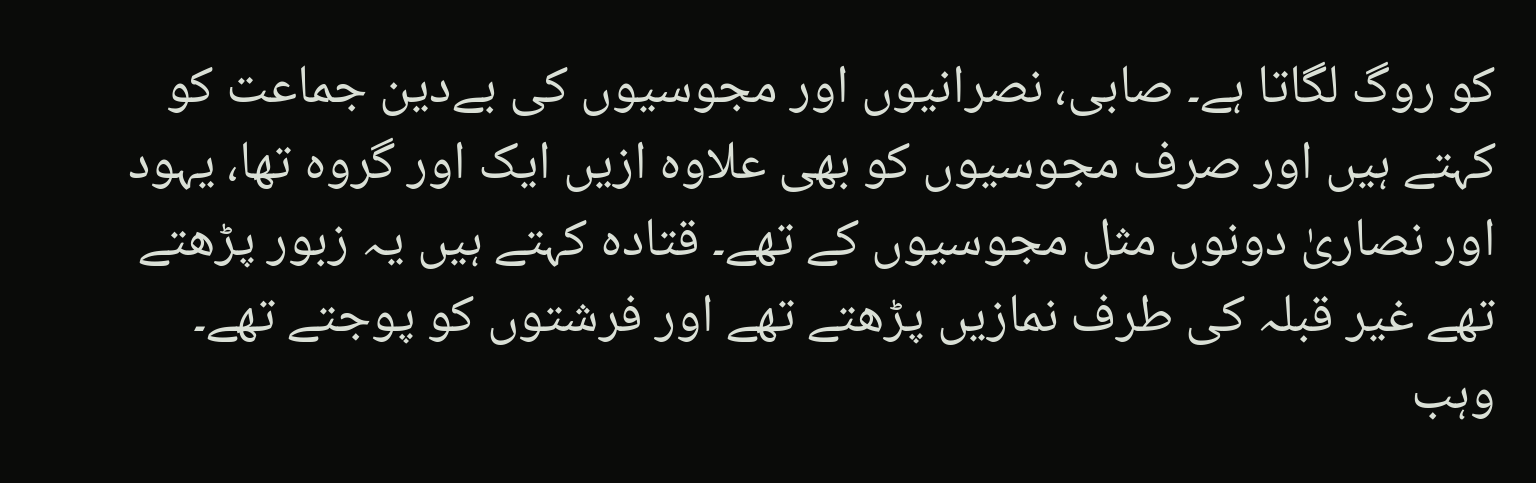کو روگ لگاتا ہے۔ صابی، نصرانیوں اور مجوسیوں کی بےدین جماعت کو کہتے ہیں اور صرف مجوسیوں کو بھی علاوہ ازیں ایک اور گروہ تھا، یہود اور نصاریٰ دونوں مثل مجوسیوں کے تھے۔ قتادہ کہتے ہیں یہ زبور پڑھتے تھے غیر قبلہ کی طرف نمازیں پڑھتے تھے اور فرشتوں کو پوجتے تھے۔ وہب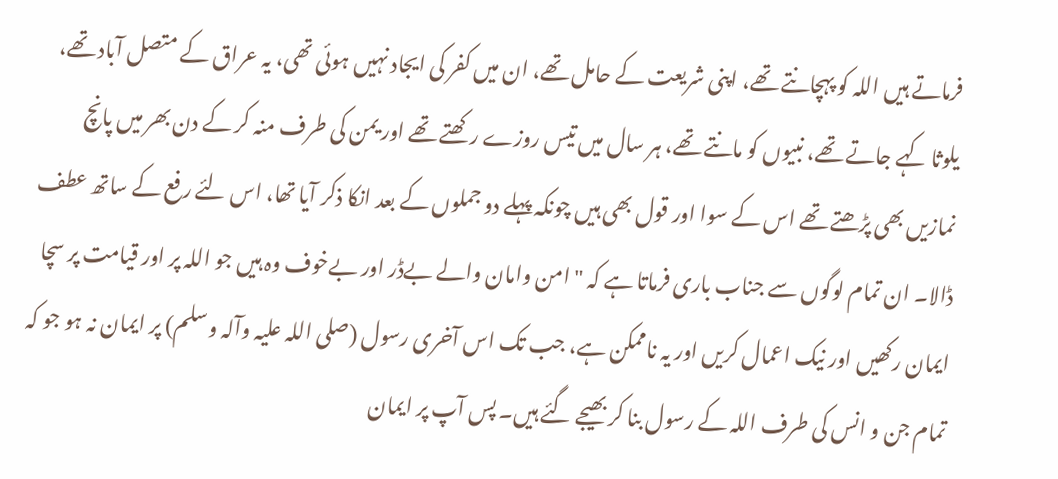فرماتے ہیں اللہ کو پہچانتے تھے، اپنی شریعت کے حامل تھے، ان میں کفر کی ایجاد نہیں ہوئی تھی، یہ عراق کے متصل آباد تھے، یلوثا کہے جاتے تھے، نبیوں کو مانتے تھے، ہر سال میں تیس روزے رکھتے تھے اور یمن کی طرف منہ کر کے دن بھر میں پانچ نمازیں بھی پڑھتے تھے اس کے سوا اور قول بھی ہیں چونکہ پہلے دو جملوں کے بعد انکا ذکر آیا تھا، اس لئے رفع کے ساتھ عطف ڈالا۔ ان تمام لوگوں سے جناب باری فرماتا ہے کہ " امن وامان والے بےڈر اور بےخوف وہ ہیں جو اللہ پر اور قیامت پر سچا ایمان رکھیں اور نیک اعمال کریں اور یہ ناممکن ہے، جب تک اس آخری رسول (صلی اللہ علیہ وآلہ وسلم) پر ایمان نہ ہو جو کہ تمام جن و انس کی طرف اللہ کے رسول بنا کر بھیجے گئے ہیں۔ پس آپ پر ایمان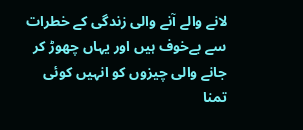لانے والے آنے والی زندگی کے خطرات سے بےخوف ہیں اور یہاں چھوڑ کر جانے والی چیزوں کو انہیں کوئی تمنا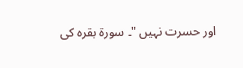اور حسرت نہیں "۔ سورة بقرہ کی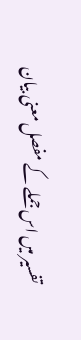تفسیر میں اس جملے کے مفصل معنی بیان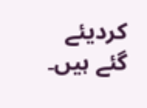کردیئے گئے ہیں۔